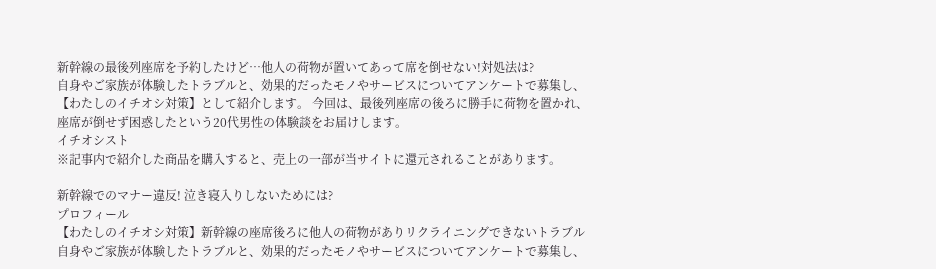新幹線の最後列座席を予約したけど…他人の荷物が置いてあって席を倒せない!対処法は?
自身やご家族が体験したトラブルと、効果的だったモノやサービスについてアンケートで募集し、【わたしのイチオシ対策】として紹介します。 今回は、最後列座席の後ろに勝手に荷物を置かれ、座席が倒せず困惑したという20代男性の体験談をお届けします。
イチオシスト
※記事内で紹介した商品を購入すると、売上の一部が当サイトに還元されることがあります。

新幹線でのマナー違反! 泣き寝入りしないためには?
プロフィール
【わたしのイチオシ対策】新幹線の座席後ろに他人の荷物がありリクライニングできないトラブル
自身やご家族が体験したトラブルと、効果的だったモノやサービスについてアンケートで募集し、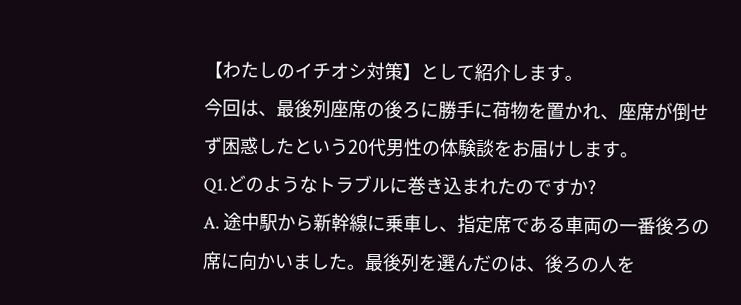【わたしのイチオシ対策】として紹介します。
今回は、最後列座席の後ろに勝手に荷物を置かれ、座席が倒せず困惑したという20代男性の体験談をお届けします。
Q1.どのようなトラブルに巻き込まれたのですか?
A. 途中駅から新幹線に乗車し、指定席である車両の一番後ろの席に向かいました。最後列を選んだのは、後ろの人を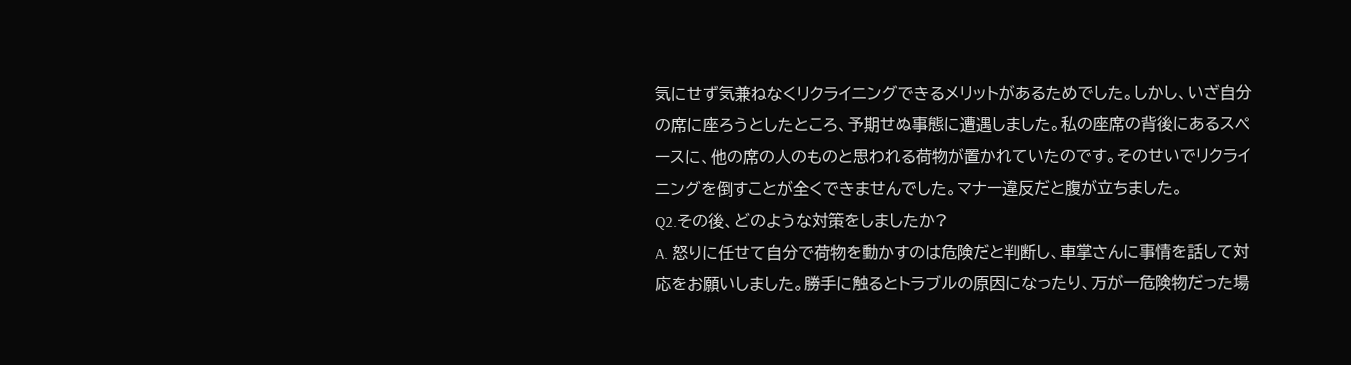気にせず気兼ねなくリクライニングできるメリットがあるためでした。しかし、いざ自分の席に座ろうとしたところ、予期せぬ事態に遭遇しました。私の座席の背後にあるスペースに、他の席の人のものと思われる荷物が置かれていたのです。そのせいでリクライニングを倒すことが全くできませんでした。マナー違反だと腹が立ちました。
Q2.その後、どのような対策をしましたか?
A. 怒りに任せて自分で荷物を動かすのは危険だと判断し、車掌さんに事情を話して対応をお願いしました。勝手に触るとトラブルの原因になったり、万が一危険物だった場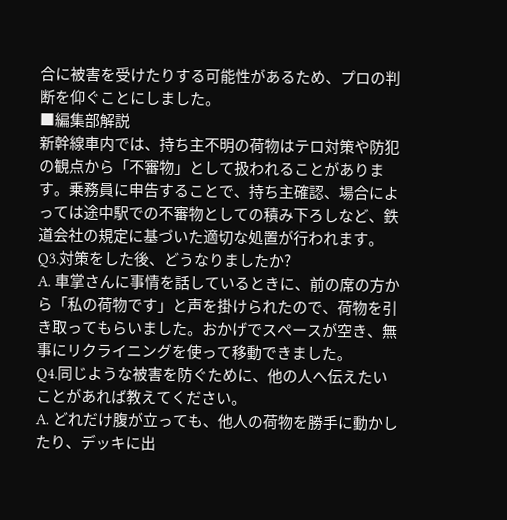合に被害を受けたりする可能性があるため、プロの判断を仰ぐことにしました。
■編集部解説
新幹線車内では、持ち主不明の荷物はテロ対策や防犯の観点から「不審物」として扱われることがあります。乗務員に申告することで、持ち主確認、場合によっては途中駅での不審物としての積み下ろしなど、鉄道会社の規定に基づいた適切な処置が行われます。
Q3.対策をした後、どうなりましたか?
A. 車掌さんに事情を話しているときに、前の席の方から「私の荷物です」と声を掛けられたので、荷物を引き取ってもらいました。おかげでスペースが空き、無事にリクライニングを使って移動できました。
Q4.同じような被害を防ぐために、他の人へ伝えたいことがあれば教えてください。
A. どれだけ腹が立っても、他人の荷物を勝手に動かしたり、デッキに出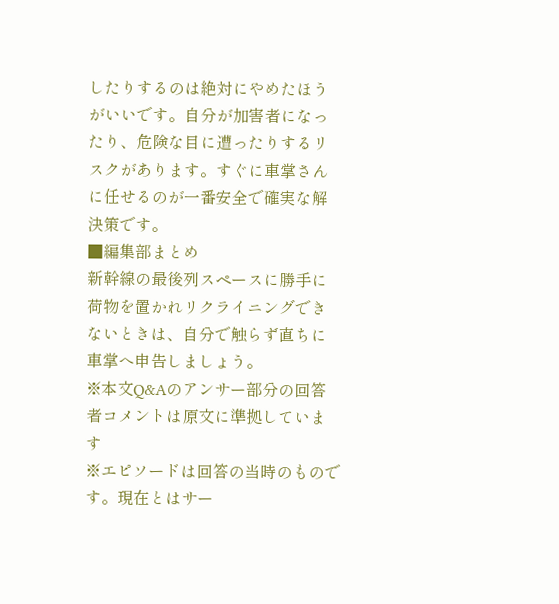したりするのは絶対にやめたほうがいいです。自分が加害者になったり、危険な目に遭ったりするリスクがあります。すぐに車掌さんに任せるのが一番安全で確実な解決策です。
■編集部まとめ
新幹線の最後列スペースに勝手に荷物を置かれリクライニングできないときは、自分で触らず直ちに車掌へ申告しましょう。
※本文Q&Aのアンサー部分の回答者コメントは原文に準拠しています
※エピソードは回答の当時のものです。現在とはサー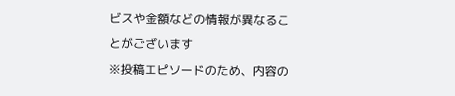ビスや金額などの情報が異なることがございます
※投稿エピソードのため、内容の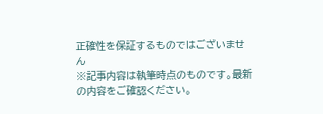正確性を保証するものではございません
※記事内容は執筆時点のものです。最新の内容をご確認ください。